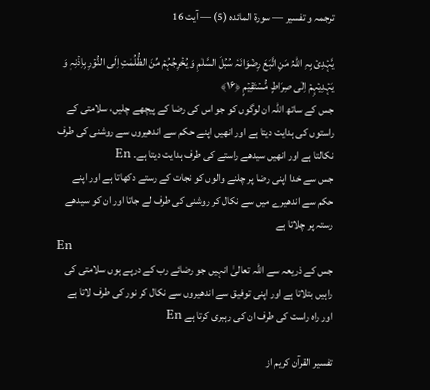ترجمہ و تفسیر — سورۃ المائده (5) — آیت 16

یَّہۡدِیۡ بِہِ اللّٰہُ مَنِ اتَّبَعَ رِضۡوَانَہٗ سُبُلَ السَّلٰمِ وَ یُخۡرِجُہُمۡ مِّنَ الظُّلُمٰتِ اِلَی النُّوۡرِ بِاِذۡنِہٖ وَ یَہۡدِیۡہِمۡ اِلٰی صِرَاطٍ مُّسۡتَقِیۡمٍ ﴿۱۶﴾
جس کے ساتھ اللہ ان لوگوں کو جو اس کی رضا کے پیچھے چلیں، سلامتی کے راستوں کی ہدایت دیتا ہے اور انھیں اپنے حکم سے اندھیروں سے روشنی کی طرف نکالتا ہے اور انھیں سیدھے راستے کی طرف ہدایت دیتا ہے۔ En
جس سے خدا اپنی رضا پر چلنے والوں کو نجات کے رستے دکھاتا ہے اور اپنے حکم سے اندھیرے میں سے نکال کر روشنی کی طرف لے جاتا اور ان کو سیدھے رستہ پر چلاتا ہے
En
جس کے ذریعہ سے اللہ تعالیٰ انہیں جو رضائے رب کے درپے ہوں سلامتی کی راہیں بتلاتا ہے اور اپنی توفیق سے اندھیروں سے نکال کر نور کی طرف لاتا ہے اور راه راست کی طرف ان کی رہبری کرتا ہے En

تفسیر القرآن کریم از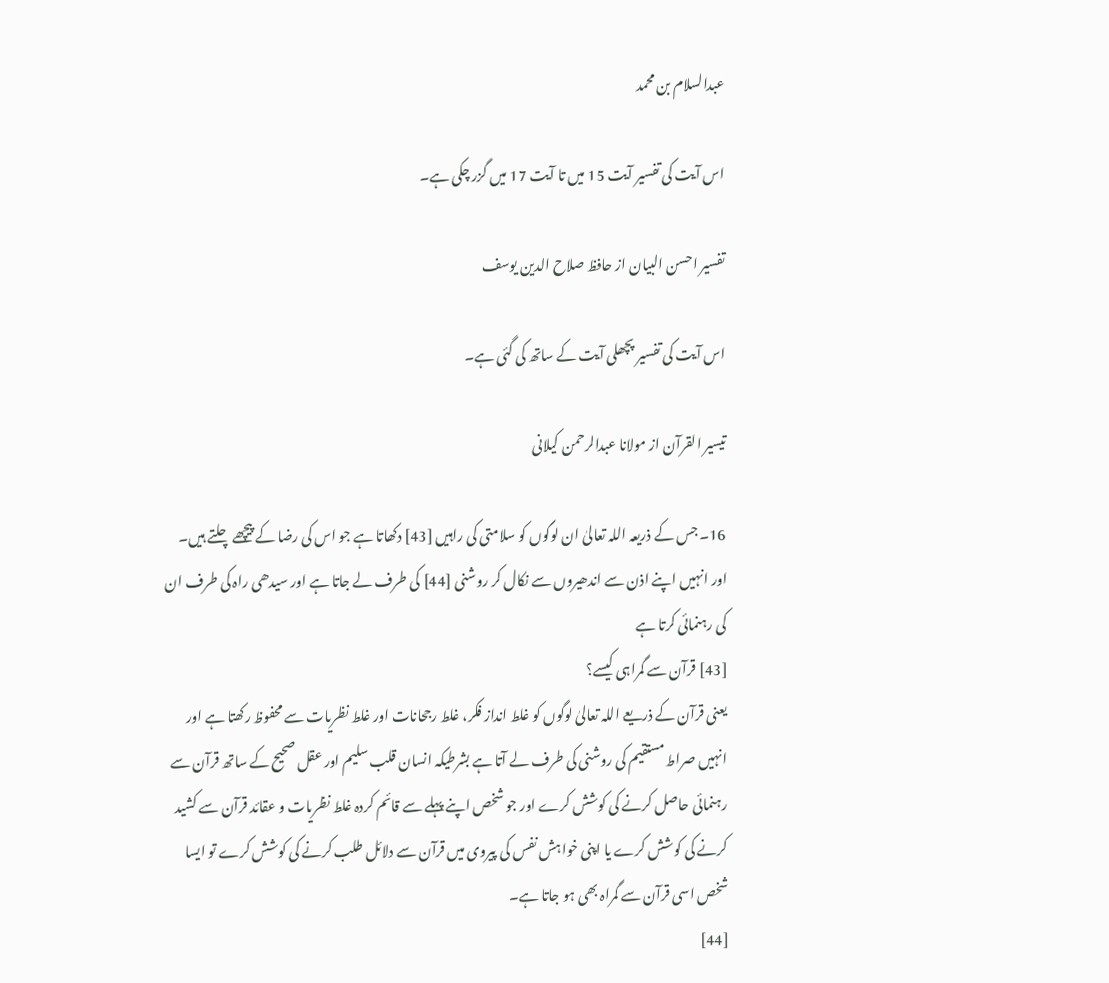عبدالسلام بن محمد

اس آیت کی تفسیر آیت 15 میں تا آیت 17 میں گزر چکی ہے۔

تفسیر احسن البیان از حافظ صلاح الدین یوسف

اس آیت کی تفسیر پچھلی آیت کے ساتھ کی گئی ہے۔

تيسير القرآن از مولانا عبدالرحمن کیلانی

16۔ جس کے ذریعہ اللہ تعالیٰ ان لوگوں کو سلامتی کی راہیں [43] دکھاتا ہے جو اس کی رضا کے پیچھے چلتے ہیں۔ اور انہیں اپنے اذن سے اندھیروں سے نکال کر روشنی [44] کی طرف لے جاتا ہے اور سیدھی راہ کی طرف ان کی رہنمائی کرتا ہے
[43] قرآن سے گمراہی کیسے؟
یعنی قرآن کے ذریعے اللہ تعالیٰ لوگوں کو غلط انداز فکر، غلط رجحانات اور غلط نظریات سے محفوظ رکھتا ہے اور انہیں صراط مستقیم کی روشنی کی طرف لے آتا ہے بشرطیکہ انسان قلب سلیم اور عقل صحیح کے ساتھ قرآن سے رہنمائی حاصل کرنے کی کوشش کرے اور جو شخص اپنے پہلے سے قائم کردہ غلط نظریات و عقائد قرآن سے کشید کرنے کی کوشش کرے یا اپنی خواہش نفس کی پیروی میں قرآن سے دلائل طلب کرنے کی کوشش کرے تو ایسا شخص اسی قرآن سے گمراہ بھی ہو جاتا ہے۔
[44]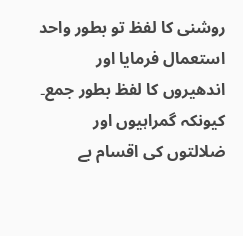روشنی کا لفظ تو بطور واحد استعمال فرمایا اور اندھیروں کا لفظ بطور جمع۔ کیونکہ گمراہیوں اور ضلالتوں کی اقسام بے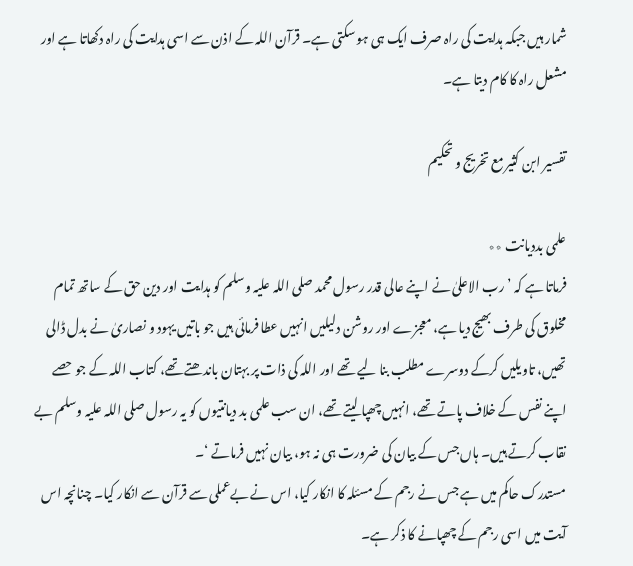شمار ہیں جبکہ ہدایت کی راہ صرف ایک ہی ہو سکتی ہے۔ قرآن اللہ کے اذن سے اسی ہدایت کی راہ دکھاتا ہے اور مشعل راہ کا کام دیتا ہے۔

تفسیر ابن کثیر مع تخریج و تحکیم

علمی بددیانت ٭٭
فرماتا ہے کہ ’ رب الاعلیٰ نے اپنے عالی قدر رسول محمد صلی اللہ علیہ وسلم کو ہدایت اور دین حق کے ساتھ تمام مخلوق کی طرف بھیج دیا ہے، معجزے اور روشن دلیلیں انہیں عطا فرمائی ہیں جو باتیں یہود و نصاریٰ نے بدل ڈالی تھیں، تاویلیں کرکے دوسرے مطلب بنا لیے تھے اور اللہ کی ذات پر بہتان باندھتے تھے، کتاب اللہ کے جو حصے اپنے نفس کے خلاف پاتے تھے، انہیں چھپا لیتے تھے، ان سب علمی بد دیانتیوں کو یہ رسول صلی اللہ علیہ وسلم بے نقاب کرتے ہیں۔ ہاں جس کے بیان کی ضرورت ہی نہ ہو، بیان نہیں فرماتے ‘۔
مستدرک حاکم میں ہے جس نے رجم کے مسئلہ کا انکار کیا، اس نے بےعملی سے قرآن سے انکار کیا۔ چنانچہ اس آیت میں اسی رجم کے چھپانے کا ذکر ہے۔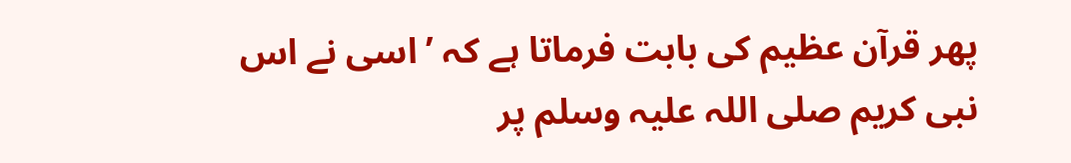پھر قرآن عظیم کی بابت فرماتا ہے کہ ’ اسی نے اس نبی کریم صلی اللہ علیہ وسلم پر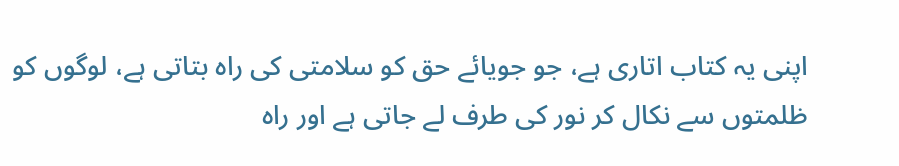اپنی یہ کتاب اتاری ہے، جو جویائے حق کو سلامتی کی راہ بتاتی ہے، لوگوں کو ظلمتوں سے نکال کر نور کی طرف لے جاتی ہے اور راہ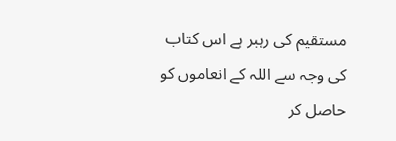مستقیم کی رہبر ہے اس کتاب کی وجہ سے اللہ کے انعاموں کو حاصل کر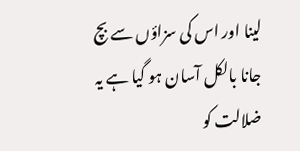لینا اور اس کی سزاؤں سے بچ جانا بالکل آسان ہو گیا ہے یہ ضلالت کو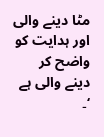مٹا دینے والی اور ہدایت کو واضح کر دینے والی ہے ‘۔